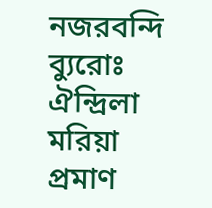নজরবন্দি ব্যুরোঃ ঐন্দ্রিলা মরিয়া প্রমাণ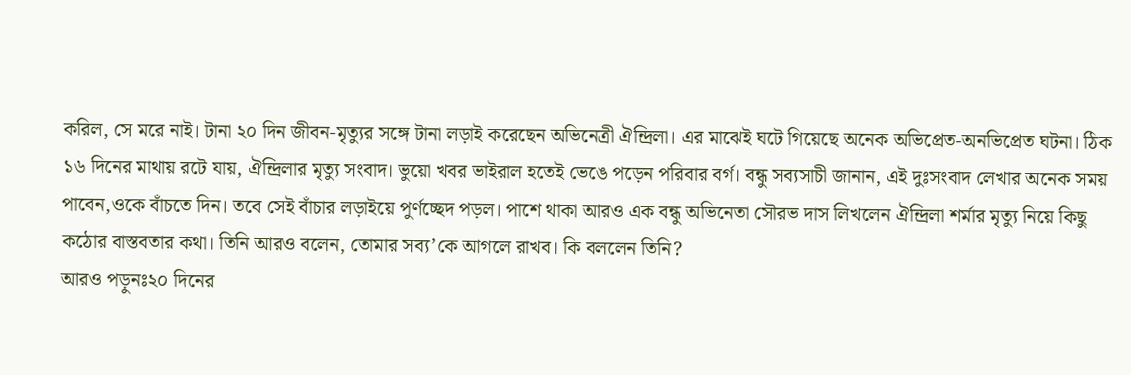করিল, সে মরে নাই। টানা ২০ দিন জীবন-মৃত্যুর সঙ্গে টানা লড়াই করেছেন অভিনেত্রী ঐন্দ্রিলা। এর মাঝেই ঘটে গিয়েছে অনেক অভিপ্রেত-অনভিপ্রেত ঘটনা। ঠিক ১৬ দিনের মাথায় রটে যায়, ঐন্দ্রিলার মৃত্যু সংবাদ। ভুয়ো খবর ভাইরাল হতেই ভেঙে পড়েন পরিবার বর্গ। বন্ধু সব্যসাচী জানান, এই দুঃসংবাদ লেখার অনেক সময় পাবেন,ওকে বাঁচতে দিন। তবে সেই বাঁচার লড়াইয়ে পুর্ণচ্ছেদ পড়ল। পাশে থাকা আরও এক বন্ধু অভিনেতা সৌরভ দাস লিখলেন ঐন্দ্রিলা শর্মার মৃত্যু নিয়ে কিছু কঠোর বাস্তবতার কথা। তিনি আরও বলেন, তোমার সব্য’কে আগলে রাখব। কি বললেন তিনি?
আরও পড়ুনঃ২০ দিনের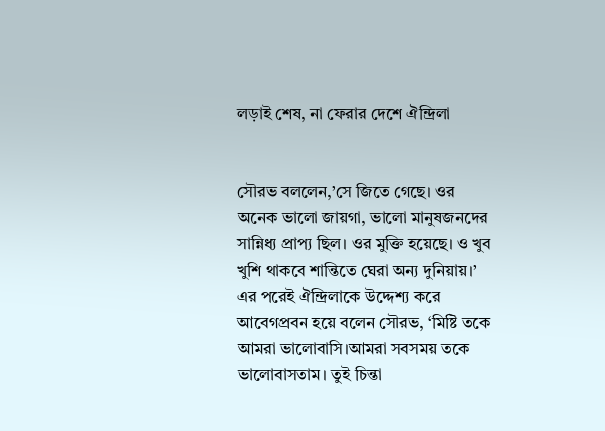লড়াই শেষ, না ফেরার দেশে ঐন্দ্রিলা


সৌরভ বললেন,’সে জিতে গেছে। ওর অনেক ভালো জায়গা, ভালো মানুষজনদের সান্নিধ্য প্রাপ্য ছিল। ওর মুক্তি হয়েছে। ও খুব খুশি থাকবে শান্তিতে ঘেরা অন্য দুনিয়ায়।’ এর পরেই ঐন্দ্রিলাকে উদ্দেশ্য করে আবেগপ্রবন হয়ে বলেন সৌরভ, ‘মিষ্টি তকে আমরা ভালোবাসি।আমরা সবসময় তকে ভালোবাসতাম। তুই চিন্তা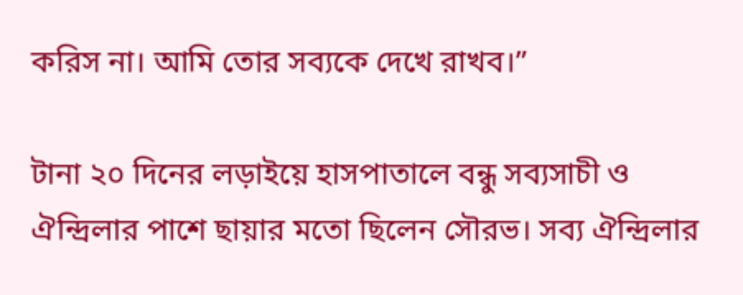করিস না। আমি তোর সব্যকে দেখে রাখব।”

টানা ২০ দিনের লড়াইয়ে হাসপাতালে বন্ধু সব্যসাচী ও ঐন্দ্রিলার পাশে ছায়ার মতো ছিলেন সৌরভ। সব্য ঐন্দ্রিলার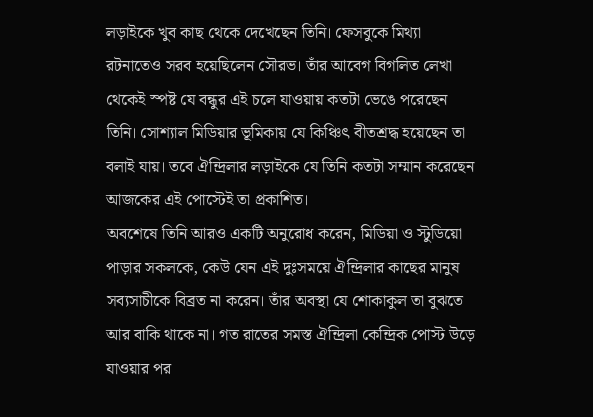লড়াইকে খুব কাছ থেকে দেখেছেন তিনি। ফেসবুকে মিথ্যা রটনাতেও সরব হয়েছিলেন সৌরভ। তাঁর আবেগ বিগলিত লেখা থেকেই স্পষ্ট যে বন্ধুর এই চলে যাওয়ায় কতটা ভেঙে পরেছেন তিনি। সোশ্যাল মিডিয়ার ভূমিকায় যে কিঞ্চিৎ বীতশ্রদ্ধ হয়েছেন তা বলাই যায়। তবে ঐন্দ্রিলার লড়াইকে যে তিনি কতটা সম্মান করেছেন আজকের এই পোস্টেই তা প্রকাশিত।
অবশেষে তিনি আরও একটি অনুরোধ করেন, মিডিয়া ও স্টুডিয়ো পাড়ার সকলকে, কেউ যেন এই দুঃসময়ে ঐন্দ্রিলার কাছের মানুষ সব্যসাচীকে বিব্রত না করেন। তাঁর অবস্থা যে শোকাকুল তা বুঝতে আর বাকি থাকে না। গত রাতের সমস্ত ঐন্দ্রিলা কেন্দ্রিক পোস্ট উড়ে যাওয়ার পর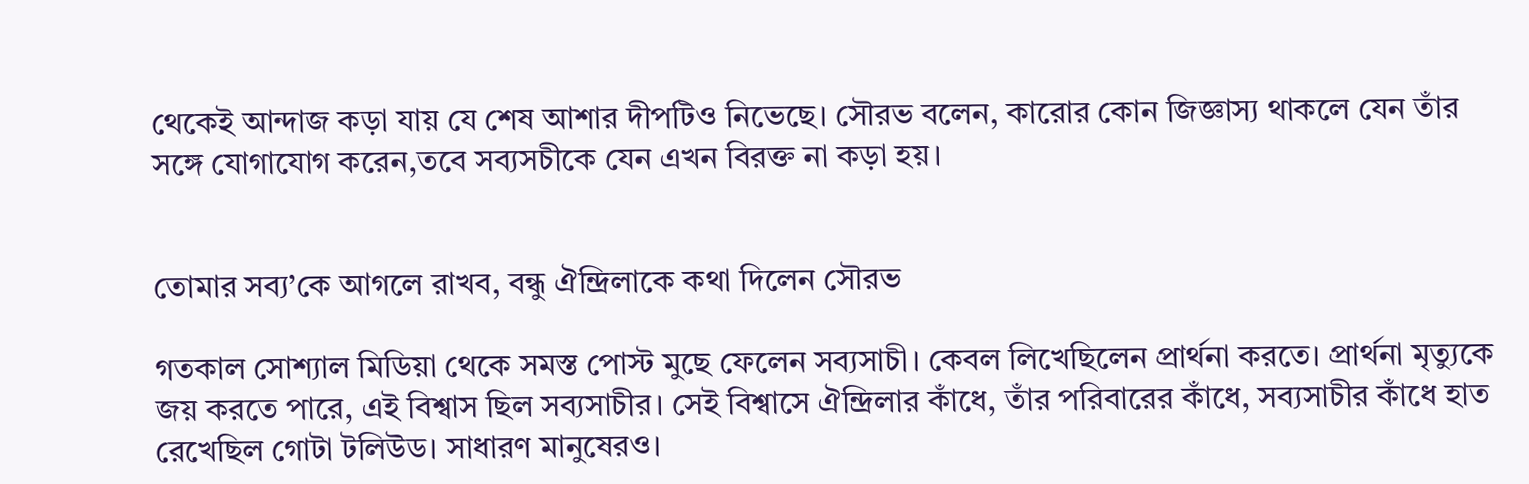থেকেই আন্দাজ কড়া যায় যে শেষ আশার দীপটিও নিভেছে। সৌরভ বলেন, কারোর কোন জিজ্ঞাস্য থাকলে যেন তাঁর সঙ্গে যোগাযোগ করেন,তবে সব্যসচীকে যেন এখন বিরক্ত না কড়া হয়।


তোমার সব্য’কে আগলে রাখব, বন্ধু ঐন্দ্রিলাকে কথা দিলেন সৌরভ

গতকাল সোশ্যাল মিডিয়া থেকে সমস্ত পোস্ট মুছে ফেলেন সব্যসাচী। কেবল লিখেছিলেন প্রার্থনা করতে। প্রার্থনা মৃত্যুকে জয় করতে পারে, এই বিশ্বাস ছিল সব্যসাচীর। সেই বিশ্বাসে ঐন্দ্রিলার কাঁধে, তাঁর পরিবারের কাঁধে, সব্যসাচীর কাঁধে হাত রেখেছিল গোটা টলিউড। সাধারণ মানুষেরও।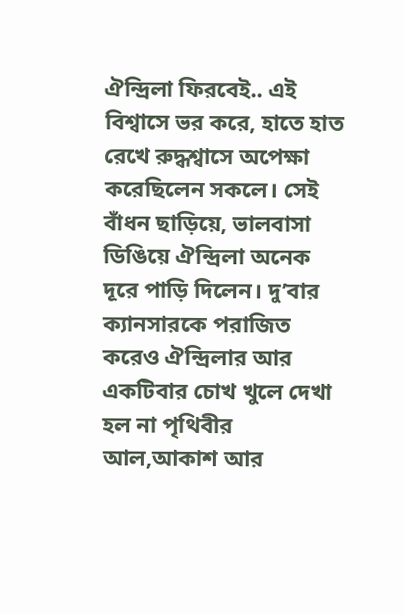ঐন্দ্রিলা ফিরবেই.. এই বিশ্বাসে ভর করে, হাতে হাত রেখে রুদ্ধশ্বাসে অপেক্ষা করেছিলেন সকলে। সেই বাঁধন ছাড়িয়ে, ভালবাসা ডিঙিয়ে ঐন্দ্রিলা অনেক দূরে পাড়ি দিলেন। দু’বার ক্যানসারকে পরাজিত করেও ঐন্দ্রিলার আর একটিবার চোখ খুলে দেখা হল না পৃথিবীর আল,আকাশ আর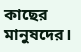কাছের মানুষদের।